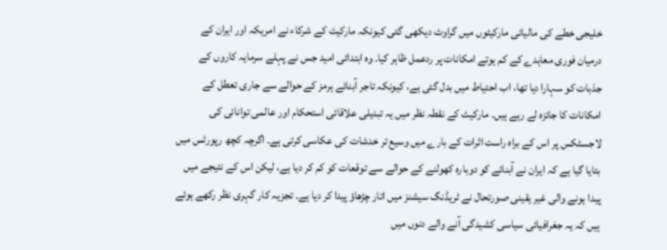خلیجی خطے کی مالیاتی مارکیٹوں میں گراوٹ دیکھی گئی کیونکہ مارکیٹ کے شرکاء نے امریکہ اور ایران کے درمیان فوری معاہدے کے کم ہوتے امکانات پر ردعمل ظاہر کیا۔ وہ ابتدائی امید جس نے پہلے سرمایہ کاروں کے جذبات کو سہارا دیا تھا، اب احتیاط میں بدل گئی ہے، کیونکہ تاجر آبنائے ہرمز کے حوالے سے جاری تعطل کے امکانات کا جائزہ لے رہے ہیں۔ مارکیٹ کے نقطہ نظر میں یہ تبدیلی علاقائی استحکام اور عالمی توانائی کی لاجسٹکس پر اس کے براہ راست اثرات کے بارے میں وسیع تر خدشات کی عکاسی کرتی ہے۔ اگرچہ کچھ رپورٹس میں بتایا گیا ہے کہ ایران نے آبنائے کو دوبارہ کھولنے کے حوالے سے توقعات کو کم کر دیا ہے، لیکن اس کے نتیجے میں پیدا ہونے والی غیر یقینی صورتحال نے ٹریڈنگ سیشنز میں اتار چڑھاؤ پیدا کر دیا ہے۔ تجزیہ کار گہری نظر رکھے ہوئے ہیں کہ یہ جغرافیائی سیاسی کشیدگی آنے والے دنوں میں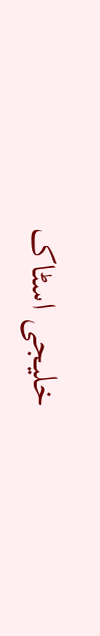خلیجی اسٹاک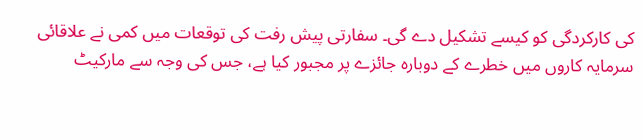کی کارکردگی کو کیسے تشکیل دے گی۔ سفارتی پیش رفت کی توقعات میں کمی نے علاقائی سرمایہ کاروں میں خطرے کے دوبارہ جائزے پر مجبور کیا ہے، جس کی وجہ سے مارکیٹ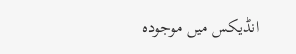انڈیکس میں موجودہ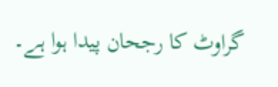گراوٹ کا رجحان پیدا ہوا ہے۔